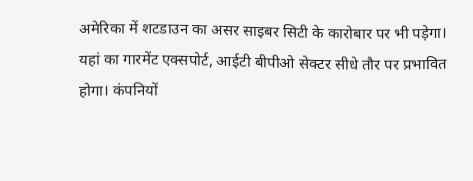अमेरिका में शटडाउन का असर साइबर सिटी के कारोबार पर भी पड़ेगा। यहां का गारमेंट एक्सपोर्ट, आईटी बीपीओ सेक्टर सीधे तौर पर प्रभावित होगा। कंपनियों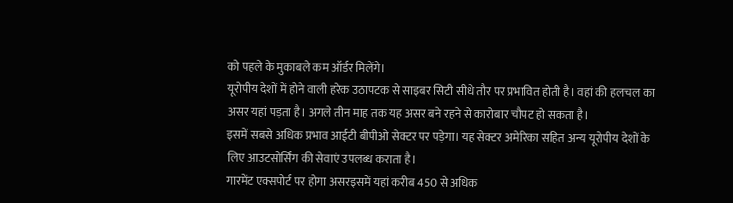को पहले के मुकाबले कम ऑर्डर मिलेंगे।
यूरोपीय देशों में होने वाली हरेक उठापटक से साइबर सिटी सीधे तौर पर प्रभावित होती है। वहां की हलचल का असर यहां पड़ता है। अगले तीन माह तक यह असर बने रहने से कारोबार चौपट हो सकता है।
इसमें सबसे अधिक प्रभाव आईटी बीपीओ सेक्टर पर पड़ेगा। यह सेक्टर अमेरिका सहित अन्य यूरोपीय देशों के लिए आउटसोर्सिंग की सेवाएं उपलब्ध कराता है।
गारमेंट एक्सपोर्ट पर होगा असरइसमें यहां करीब 450 से अधिक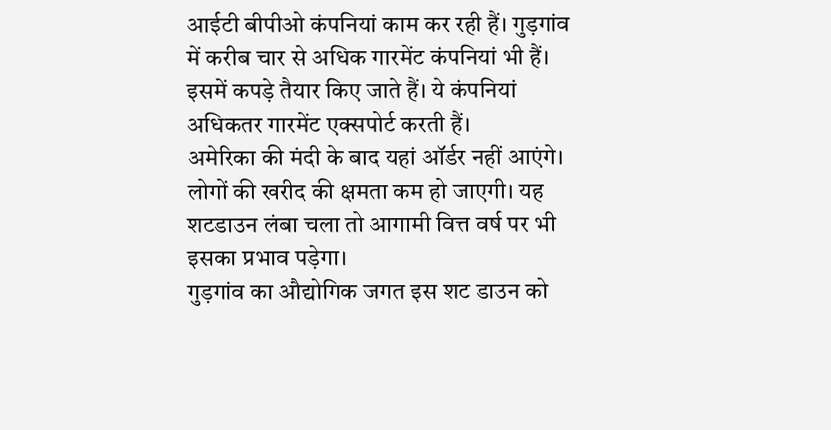आईटी बीपीओ कंपनियां काम कर रही हैं। गुड़गांव में करीब चार से अधिक गारमेंट कंपनियां भी हैं। इसमें कपड़े तैयार किए जाते हैं। ये कंपनियां अधिकतर गारमेंट एक्सपोर्ट करती हैं।
अमेरिका की मंदी के बाद यहां ऑर्डर नहीं आएंगे। लोगों की खरीद की क्षमता कम हो जाएगी। यह शटडाउन लंबा चला तो आगामी वित्त वर्ष पर भी इसका प्रभाव पड़ेगा।
गुड़गांव का औद्योगिक जगत इस शट डाउन को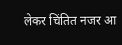लेकर चिंतित नजर आ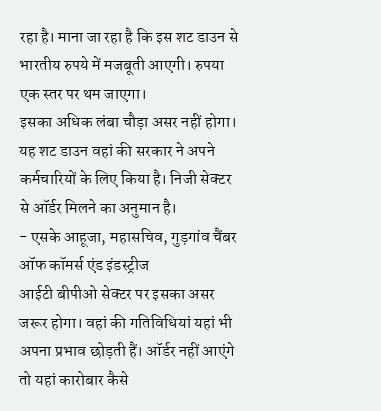रहा है। माना जा रहा है कि इस शट डाउन से भारतीय रुपये में मजबूती आएगी। रुपया एक स्तर पर थम जाएगा।
इसका अधिक लंबा चौड़ा असर नहीं होगा। यह शट डाउन वहां की सरकार ने अपने कर्मचारियों के लिए किया है। निजी सेक्टर से ऑर्डर मिलने का अनुमान है।
- एसके आहूजा, महासचिव, गुड़गांव चैंबर ऑफ कॉमर्स एंड इंडस्ट्रीज
आईटी बीपीओ सेक्टर पर इसका असर जरूर होगा। वहां की गतिविधियां यहां भी अपना प्रभाव छोड़ती हैं। ऑर्डर नहीं आएंगे तो यहां कारोबार कैसे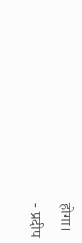होगा।
- प्रदीप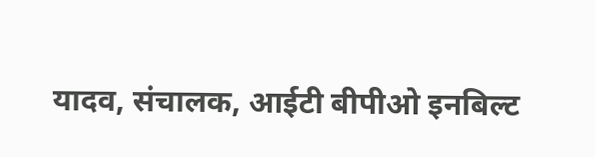यादव, संचालक, आईटी बीपीओ इनबिल्ट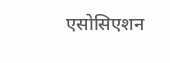एसोसिएशन